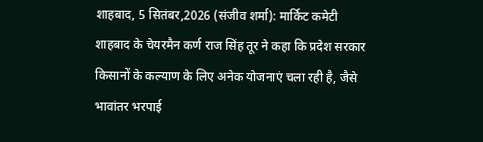शाहबाद, 5 सितंबर,2026 (संजीव शर्मा): मार्किट कमेटी शाहबाद के चेयरमैन कर्ण राज सिंह तूर ने कहा कि प्रदेश सरकार किसानों के कल्याण के लिए अनेक योजनाएं चला रही है, जैसे भावांतर भरपाई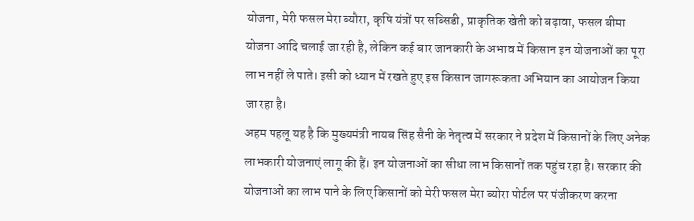योजना, मेरी फसल मेरा ब्यौरा, कृषि यंत्रों पर सब्सिडी, प्राकृतिक खेती को बढ़ावा, फसल बीमा योजना आदि चलाई जा रही है, लेकिन कई बार जानकारी के अभाव में किसान इन योजनाओं का पूरा लाभ नहीं ले पाते। इसी को ध्यान में रखते हुए इस किसान जागरूकता अभियान का आयोजन किया जा रहा है।
अहम पहलू यह है कि मुख्यमंत्री नायब सिंह सैनी के नेतृत्व में सरकार ने प्रदेश में किसानों के लिए अनेक लाभकारी योजनाएं लागू की हैं। इन योजनाओं का सीधा लाभ किसानों तक पहुंच रहा है। सरकार की योजनाओं का लाभ पाने के लिए किसानों को मेरी फसल मेरा ब्योरा पोर्टल पर पंजीकरण करना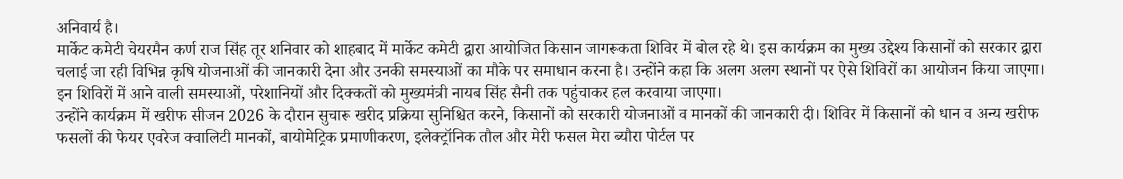अनिवार्य है।
मार्केट कमेटी चेयरमैन कर्ण राज सिंह तूर शनिवार को शाहबाद में मार्केट कमेटी द्वारा आयोजित किसान जागरूकता शिविर में बोल रहे थे। इस कार्यक्रम का मुख्य उद्देश्य किसानों को सरकार द्वारा चलाई जा रही विभिन्न कृषि योजनाओं की जानकारी देना और उनकी समस्याओं का मौके पर समाधान करना है। उन्होंने कहा कि अलग अलग स्थानों पर ऐसे शिविरों का आयोजन किया जाएगा। इन शिविरों में आने वाली समस्याओं, परेशानियों और दिक्कतों को मुख्यमंत्री नायब सिंह सैनी तक पहुंचाकर हल करवाया जाएगा।
उन्होंने कार्यक्रम में खरीफ सीजन 2026 के दौरान सुचारू खरीद प्रक्रिया सुनिश्चित करने, किसानों को सरकारी योजनाओं व मानकों की जानकारी दी। शिविर में किसानों को धान व अन्य खरीफ फसलों की फेयर एवरेज क्वालिटी मानकों, बायोमेट्रिक प्रमाणीकरण, इलेक्ट्रॉनिक तौल और मेरी फसल मेरा ब्यौरा पोर्टल पर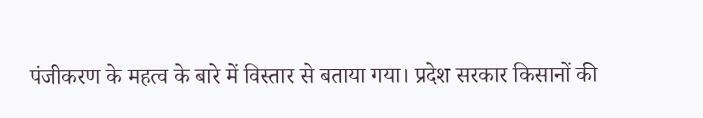पंजीकरण के महत्व के बारे में विस्तार से बताया गया। प्रदेश सरकार किसानों की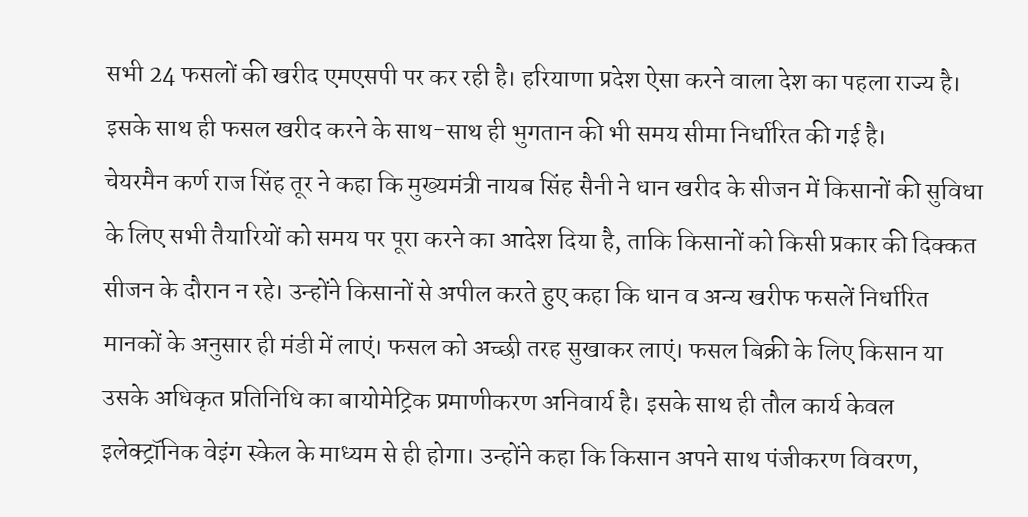सभी 24 फसलों की खरीद एमएसपी पर कर रही है। हरियाणा प्रदेश ऐसा करने वाला देश का पहला राज्य है। इसके साथ ही फसल खरीद करने के साथ-साथ ही भुगतान की भी समय सीमा निर्धारित की गई है।
चेयरमैन कर्ण राज सिंह तूर ने कहा कि मुख्यमंत्री नायब सिंह सैनी ने धान खरीद के सीजन में किसानों की सुविधा के लिए सभी तैयारियों को समय पर पूरा करने का आदेश दिया है, ताकि किसानों को किसी प्रकार की दिक्कत सीजन के दौरान न रहे। उन्होंने किसानों से अपील करते हुए कहा कि धान व अन्य खरीफ फसलें निर्धारित मानकों के अनुसार ही मंडी में लाएं। फसल को अच्छी तरह सुखाकर लाएं। फसल बिक्री के लिए किसान या उसके अधिकृत प्रतिनिधि का बायोमेट्रिक प्रमाणीकरण अनिवार्य है। इसके साथ ही तौल कार्य केवल इलेक्ट्रॉनिक वेइंग स्केल के माध्यम से ही होगा। उन्होंने कहा कि किसान अपने साथ पंजीकरण विवरण,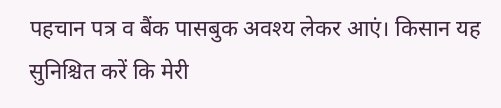पहचान पत्र व बैंक पासबुक अवश्य लेकर आएं। किसान यह सुनिश्चित करें कि मेरी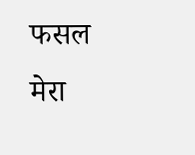फसल मेरा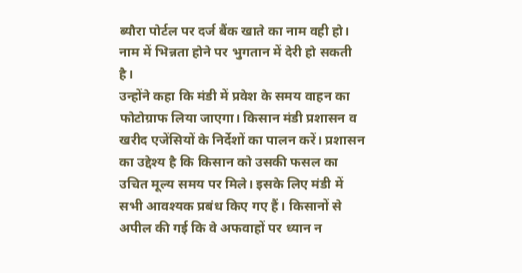ब्यौरा पोर्टल पर दर्ज बैंक खाते का नाम वही हो। नाम में भिन्नता होने पर भुगतान में देरी हो सकती है।
उन्होंने कहा कि मंडी में प्रवेश के समय वाहन का फोटोग्राफ लिया जाएगा। किसान मंडी प्रशासन व खरीद एजेंसियों के निर्देशों का पालन करें। प्रशासन का उद्देश्य है कि किसान को उसकी फसल का उचित मूल्य समय पर मिले। इसके लिए मंडी में सभी आवश्यक प्रबंध किए गए हैं। किसानों से अपील की गई कि वे अफवाहों पर ध्यान न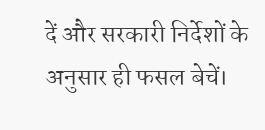दें और सरकारी निर्देशों के अनुसार ही फसल बेचें।